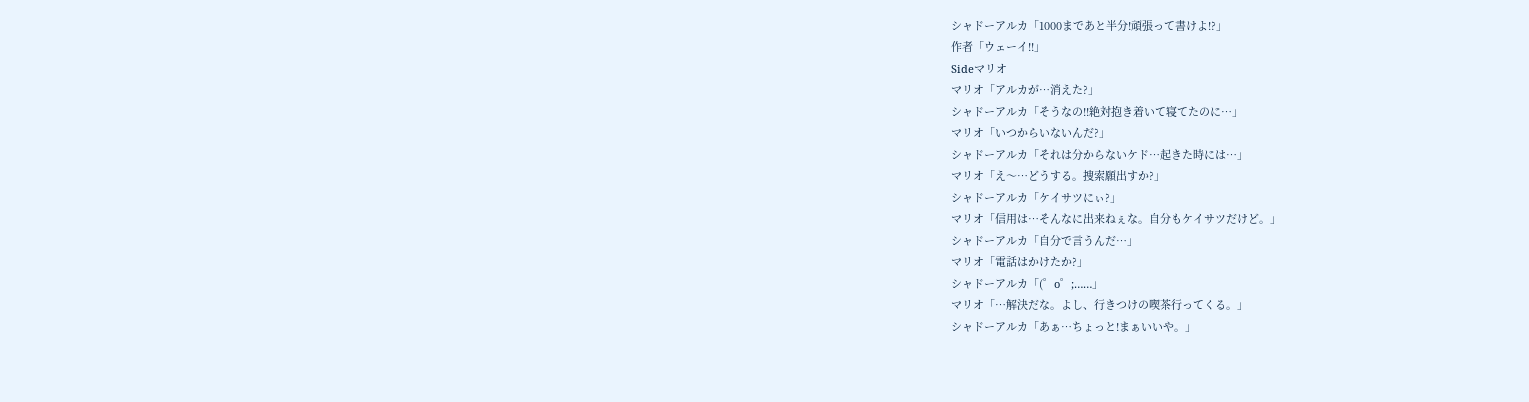シャドーアルカ「1000まであと半分!頑張って書けよ!?」
作者「ウェーイ!!」
Sideマリオ
マリオ「アルカが…消えた?」
シャドーアルカ「そうなの!!絶対抱き着いて寝てたのに…」
マリオ「いつからいないんだ?」
シャドーアルカ「それは分からないケド…起きた時には…」
マリオ「え〜…どうする。捜索願出すか?」
シャドーアルカ「ケイサツにぃ?」
マリオ「信用は…そんなに出来ねぇな。自分もケイサツだけど。」
シャドーアルカ「自分で言うんだ…」
マリオ「電話はかけたか?」
シャドーアルカ「(゜o゜;……」
マリオ「…解決だな。よし、行きつけの喫茶行ってくる。」
シャドーアルカ「あぁ…ちょっと!まぁいいや。」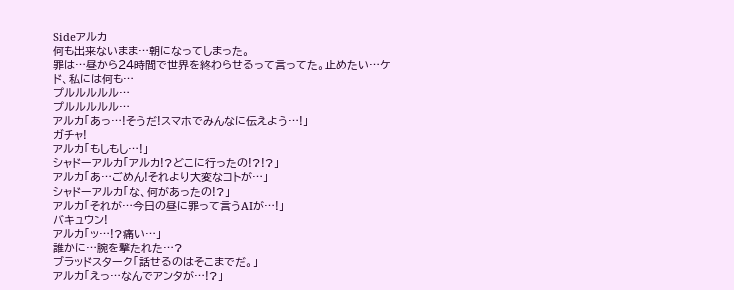Sideアルカ
何も出来ないまま…朝になってしまった。
罪は…昼から24時間で世界を終わらせるって言ってた。止めたい…ケド、私には何も…
プルルルルル…
プルルルルル…
アルカ「あっ…!そうだ!スマホでみんなに伝えよう…!」
ガチャ!
アルカ「もしもし…!」
シャドーアルカ「アルカ!?どこに行ったの!?!?」
アルカ「あ…ごめん!それより大変なコトが…」
シャドーアルカ「な、何があったの!?」
アルカ「それが…今日の昼に罪って言うAIが…!」
バキュウン!
アルカ「ッ…!?痛い…」
誰かに…腕を撃たれた…?
ブラッドスターク「話せるのはそこまでだ。」
アルカ「えっ…なんでアンタが…!?」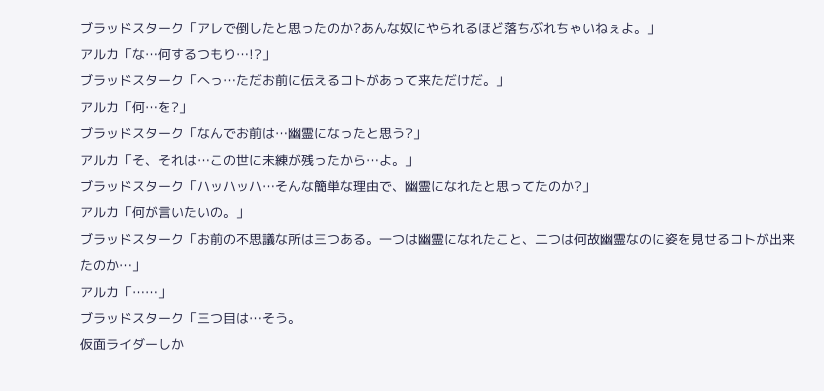ブラッドスターク「アレで倒したと思ったのか?あんな奴にやられるほど落ちぶれちゃいねぇよ。」
アルカ「な…何するつもり…!?」
ブラッドスターク「へっ…ただお前に伝えるコトがあって来ただけだ。」
アルカ「何…を?」
ブラッドスターク「なんでお前は…幽霊になったと思う?」
アルカ「そ、それは…この世に未練が残ったから…よ。」
ブラッドスターク「ハッハッハ…そんな簡単な理由で、幽霊になれたと思ってたのか?」
アルカ「何が言いたいの。」
ブラッドスターク「お前の不思議な所は三つある。一つは幽霊になれたこと、二つは何故幽霊なのに姿を見せるコトが出来たのか…」
アルカ「……」
ブラッドスターク「三つ目は…そう。
仮面ライダーしか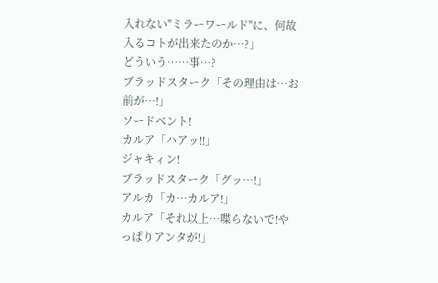入れない"ミラーワールド"に、何故入るコトが出来たのか…?」
どういう……事…?
ブラッドスターク「その理由は…お前が…!」
ソードベント!
カルア「ハアッ!!」
ジャキィン!
ブラッドスターク「グッ…!」
アルカ「カ…カルア!」
カルア「それ以上…喋らないで!やっぱりアンタが!」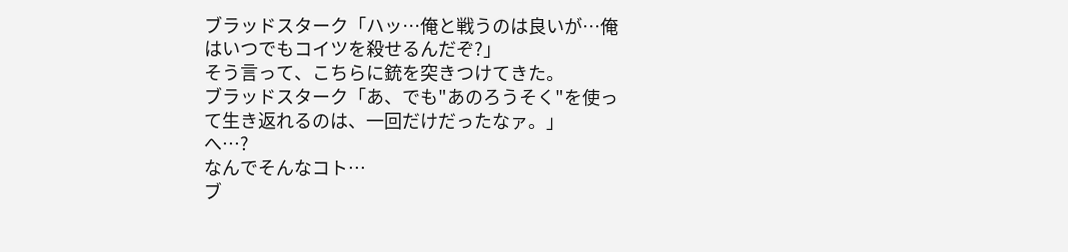ブラッドスターク「ハッ…俺と戦うのは良いが…俺はいつでもコイツを殺せるんだぞ?」
そう言って、こちらに銃を突きつけてきた。
ブラッドスターク「あ、でも"あのろうそく"を使って生き返れるのは、一回だけだったなァ。」
へ…?
なんでそんなコト…
ブ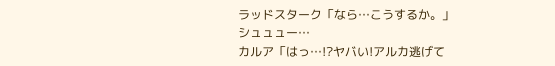ラッドスターク「なら…こうするか。」
シュュュー…
カルア「はっ…!?ヤバい!アルカ逃げて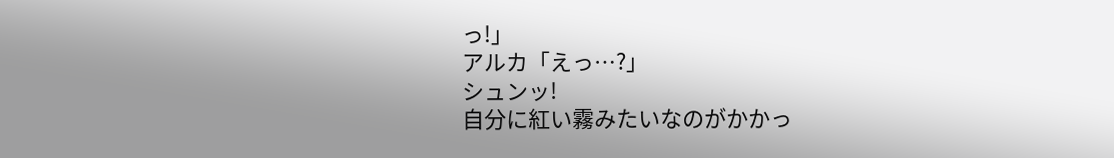っ!」
アルカ「えっ…?」
シュンッ!
自分に紅い霧みたいなのがかかっ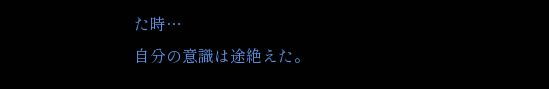た時…
自分の意識は途絶えた。